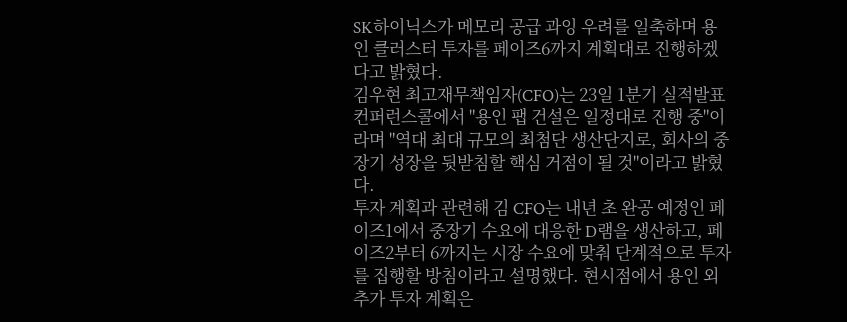SK하이닉스가 메모리 공급 과잉 우려를 일축하며 용인 클러스터 투자를 페이즈6까지 계획대로 진행하겠다고 밝혔다.
김우현 최고재무책임자(CFO)는 23일 1분기 실적발표 컨퍼런스콜에서 "용인 팹 건설은 일정대로 진행 중"이라며 "역대 최대 규모의 최첨단 생산단지로, 회사의 중장기 성장을 뒷받침할 핵심 거점이 될 것"이라고 밝혔다.
투자 계획과 관련해 김 CFO는 내년 초 완공 예정인 페이즈1에서 중장기 수요에 대응한 D램을 생산하고, 페이즈2부터 6까지는 시장 수요에 맞춰 단계적으로 투자를 집행할 방침이라고 설명했다. 현시점에서 용인 외 추가 투자 계획은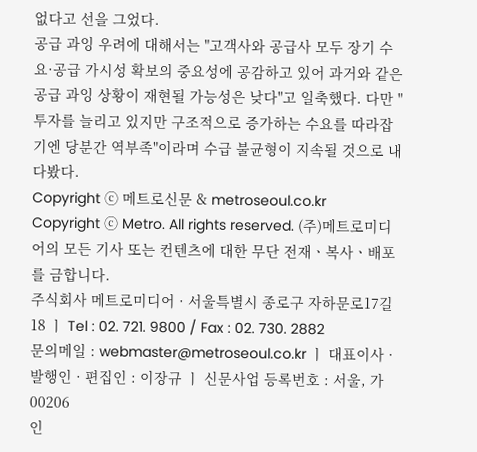없다고 선을 그었다.
공급 과잉 우려에 대해서는 "고객사와 공급사 모두 장기 수요·공급 가시성 확보의 중요성에 공감하고 있어 과거와 같은 공급 과잉 상황이 재현될 가능성은 낮다"고 일축했다. 다만 "투자를 늘리고 있지만 구조적으로 증가하는 수요를 따라잡기엔 당분간 역부족"이라며 수급 불균형이 지속될 것으로 내다봤다.
Copyright ⓒ 메트로신문 & metroseoul.co.kr
Copyright ⓒ Metro. All rights reserved. (주)메트로미디어의 모든 기사 또는 컨텐츠에 대한 무단 전재ㆍ복사ㆍ배포를 금합니다.
주식회사 메트로미디어 · 서울특별시 종로구 자하문로17길 18 ㅣ Tel : 02. 721. 9800 / Fax : 02. 730. 2882
문의메일 : webmaster@metroseoul.co.kr ㅣ 대표이사 · 발행인 · 편집인 : 이장규 ㅣ 신문사업 등록번호 : 서울, 가00206
인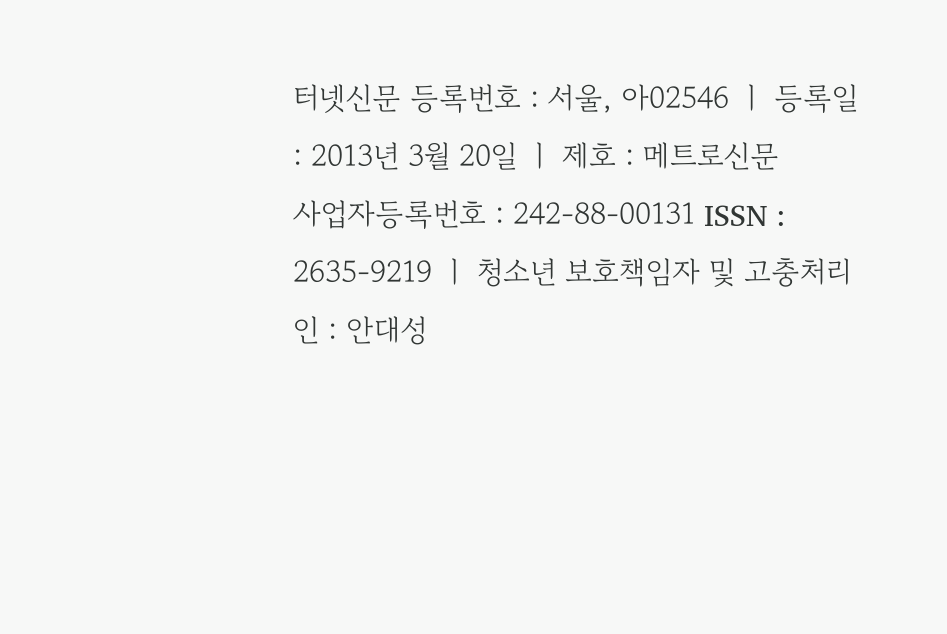터넷신문 등록번호 : 서울, 아02546 ㅣ 등록일 : 2013년 3월 20일 ㅣ 제호 : 메트로신문
사업자등록번호 : 242-88-00131 ISSN : 2635-9219 ㅣ 청소년 보호책임자 및 고충처리인 : 안대성